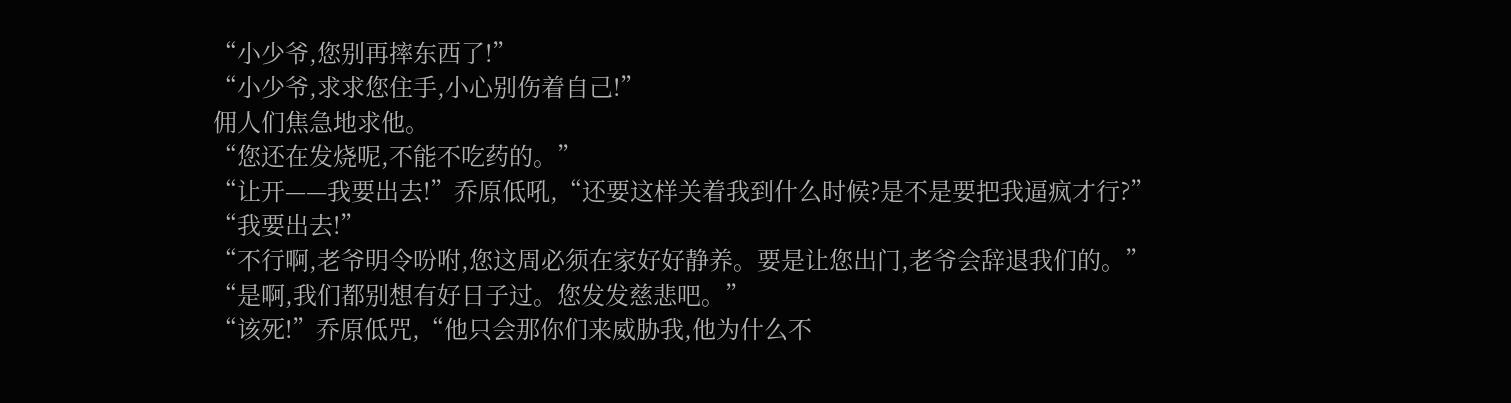“小少爷,您别再摔东西了!”
“小少爷,求求您住手,小心别伤着自己!”
佣人们焦急地求他。
“您还在发烧呢,不能不吃药的。”
“让开——我要出去!”乔原低吼,“还要这样关着我到什么时候?是不是要把我逼疯才行?”
“我要出去!”
“不行啊,老爷明令吩咐,您这周必须在家好好静养。要是让您出门,老爷会辞退我们的。”
“是啊,我们都别想有好日子过。您发发慈悲吧。”
“该死!”乔原低咒,“他只会那你们来威胁我,他为什么不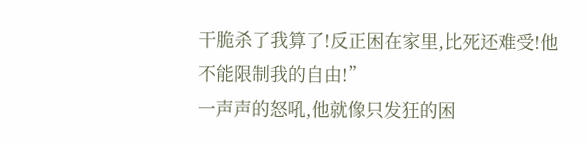干脆杀了我算了!反正困在家里,比死还难受!他不能限制我的自由!”
一声声的怒吼,他就像只发狂的困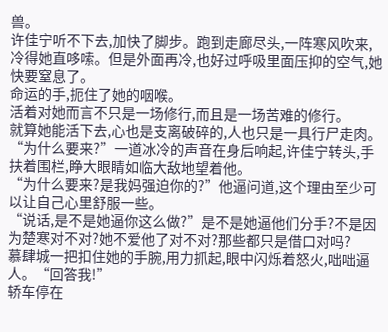兽。
许佳宁听不下去,加快了脚步。跑到走廊尽头,一阵寒风吹来,冷得她直哆嗦。但是外面再冷,也好过呼吸里面压抑的空气,她快要窒息了。
命运的手,扼住了她的咽喉。
活着对她而言不只是一场修行,而且是一场苦难的修行。
就算她能活下去,心也是支离破碎的,人也只是一具行尸走肉。
“为什么要来?”一道冰冷的声音在身后响起,许佳宁转头,手扶着围栏,睁大眼睛如临大敌地望着他。
“为什么要来?是我妈强迫你的?”他逼问道,这个理由至少可以让自己心里舒服一些。
“说话,是不是她逼你这么做?”是不是她逼他们分手?不是因为楚寒对不对?她不爱他了对不对?那些都只是借口对吗?
慕肆城一把扣住她的手腕,用力抓起,眼中闪烁着怒火,咄咄逼人。“回答我!”
轿车停在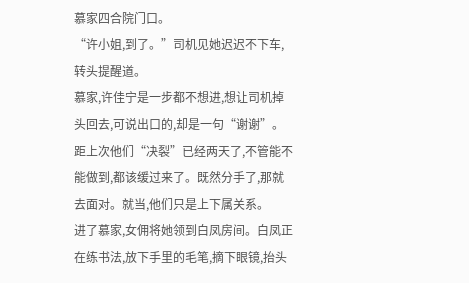慕家四合院门口。
“许小姐,到了。”司机见她迟迟不下车,转头提醒道。
慕家,许佳宁是一步都不想进,想让司机掉头回去,可说出口的,却是一句“谢谢”。
距上次他们“决裂”已经两天了,不管能不能做到,都该缓过来了。既然分手了,那就去面对。就当,他们只是上下属关系。
进了慕家,女佣将她领到白凤房间。白凤正在练书法,放下手里的毛笔,摘下眼镜,抬头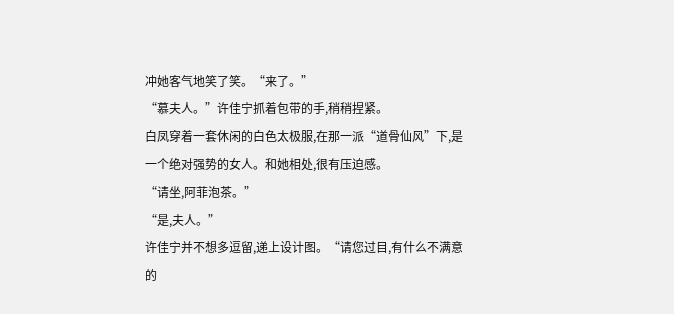冲她客气地笑了笑。“来了。”
“慕夫人。”许佳宁抓着包带的手,稍稍捏紧。
白凤穿着一套休闲的白色太极服,在那一派“道骨仙风”下,是一个绝对强势的女人。和她相处,很有压迫感。
“请坐,阿菲泡茶。”
“是,夫人。”
许佳宁并不想多逗留,递上设计图。“请您过目,有什么不满意的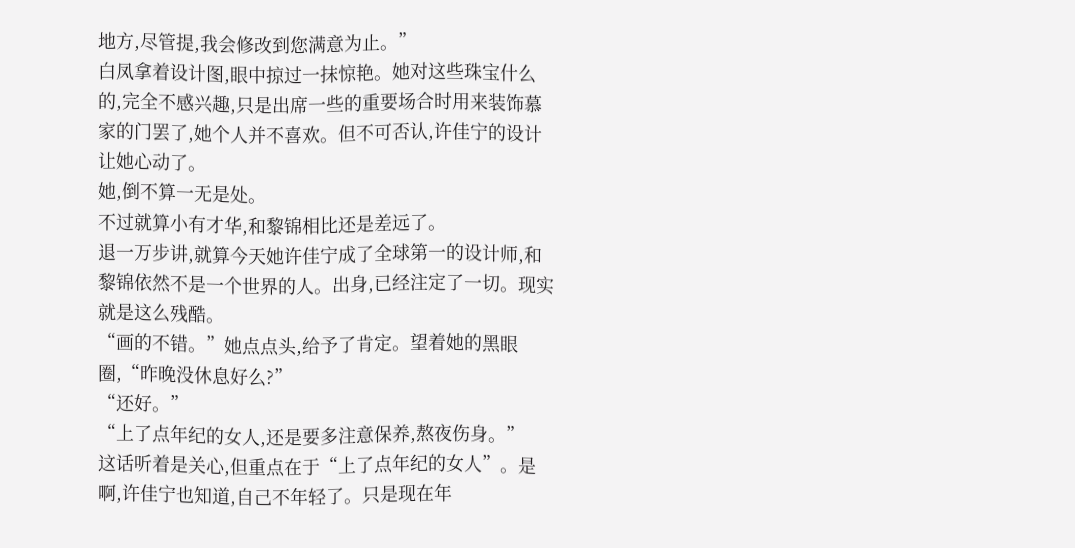地方,尽管提,我会修改到您满意为止。”
白凤拿着设计图,眼中掠过一抹惊艳。她对这些珠宝什么的,完全不感兴趣,只是出席一些的重要场合时用来装饰慕家的门罢了,她个人并不喜欢。但不可否认,许佳宁的设计让她心动了。
她,倒不算一无是处。
不过就算小有才华,和黎锦相比还是差远了。
退一万步讲,就算今天她许佳宁成了全球第一的设计师,和黎锦依然不是一个世界的人。出身,已经注定了一切。现实就是这么残酷。
“画的不错。”她点点头,给予了肯定。望着她的黑眼圈,“昨晚没休息好么?”
“还好。”
“上了点年纪的女人,还是要多注意保养,熬夜伤身。”
这话听着是关心,但重点在于“上了点年纪的女人”。是啊,许佳宁也知道,自己不年轻了。只是现在年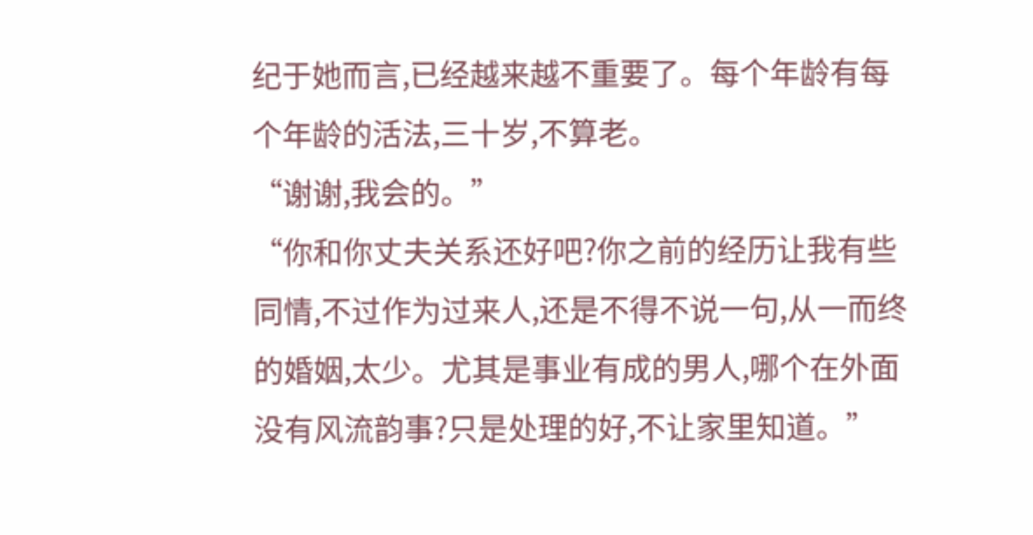纪于她而言,已经越来越不重要了。每个年龄有每个年龄的活法,三十岁,不算老。
“谢谢,我会的。”
“你和你丈夫关系还好吧?你之前的经历让我有些同情,不过作为过来人,还是不得不说一句,从一而终的婚姻,太少。尤其是事业有成的男人,哪个在外面没有风流韵事?只是处理的好,不让家里知道。”